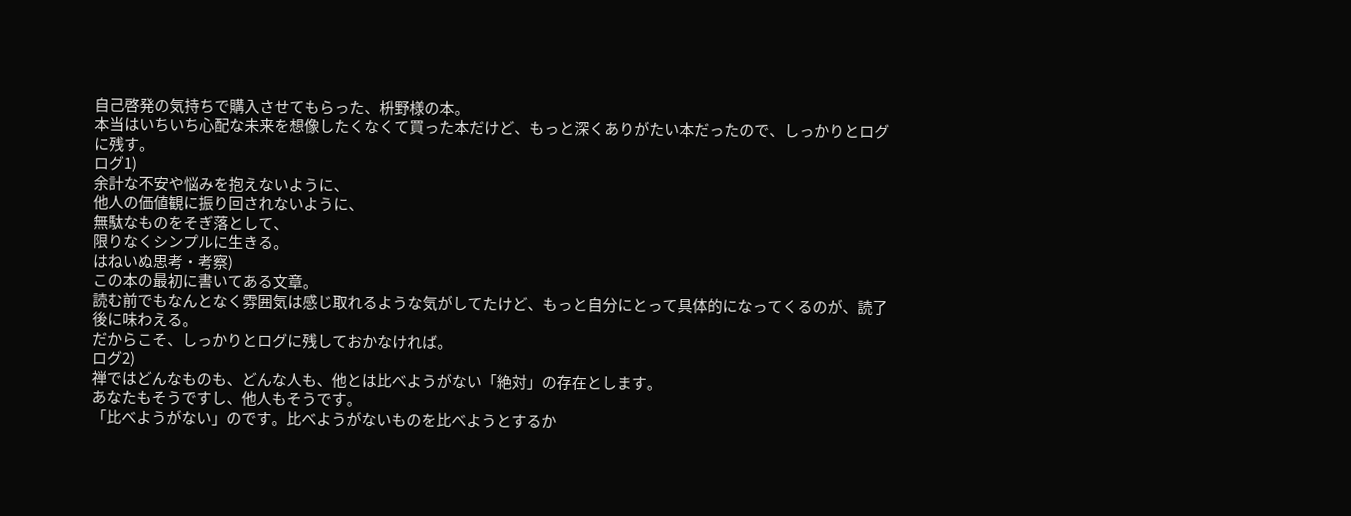自己啓発の気持ちで購入させてもらった、枡野様の本。
本当はいちいち心配な未来を想像したくなくて買った本だけど、もっと深くありがたい本だったので、しっかりとログに残す。
ログ1)
余計な不安や悩みを抱えないように、
他人の価値観に振り回されないように、
無駄なものをそぎ落として、
限りなくシンプルに生きる。
はねいぬ思考・考察)
この本の最初に書いてある文章。
読む前でもなんとなく雰囲気は感じ取れるような気がしてたけど、もっと自分にとって具体的になってくるのが、読了後に味わえる。
だからこそ、しっかりとログに残しておかなければ。
ログ2)
禅ではどんなものも、どんな人も、他とは比べようがない「絶対」の存在とします。
あなたもそうですし、他人もそうです。
「比べようがない」のです。比べようがないものを比べようとするか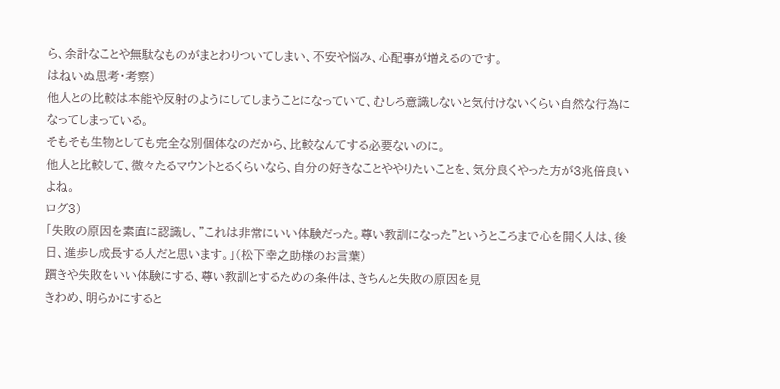ら、余計なことや無駄なものがまとわりついてしまい、不安や悩み、心配事が増えるのです。
はねいぬ思考・考察)
他人との比較は本能や反射のようにしてしまうことになっていて、むしろ意識しないと気付けないくらい自然な行為になってしまっている。
そもそも生物としても完全な別個体なのだから、比較なんてする必要ないのに。
他人と比較して、微々たるマウントとるくらいなら、自分の好きなことややりたいことを、気分良くやった方が3兆倍良いよね。
ログ3)
「失敗の原因を素直に認識し、"これは非常にいい体験だった。尊い教訓になった"というところまで心を開く人は、後日、進歩し成長する人だと思います。」(松下幸之助様のお言葉)
躓きや失敗をいい体験にする、尊い教訓とするための条件は、きちんと失敗の原因を見
きわめ、明らかにすると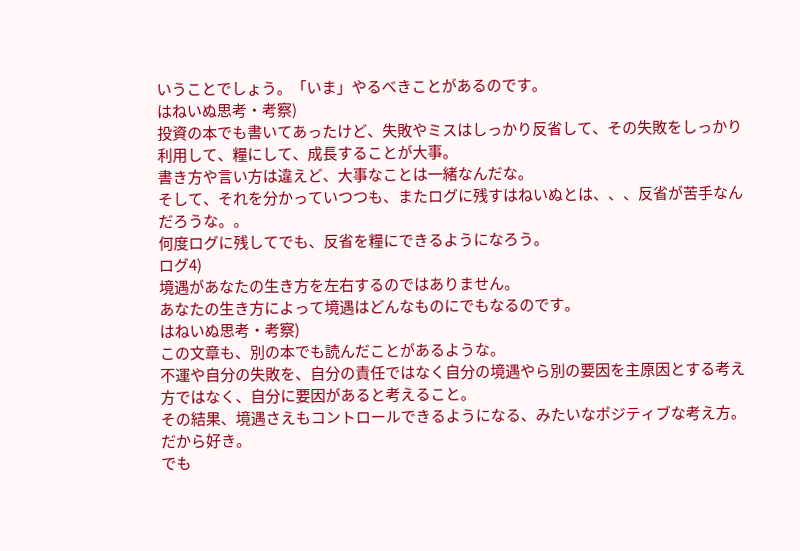いうことでしょう。「いま」やるべきことがあるのです。
はねいぬ思考・考察)
投資の本でも書いてあったけど、失敗やミスはしっかり反省して、その失敗をしっかり利用して、糧にして、成長することが大事。
書き方や言い方は違えど、大事なことは一緒なんだな。
そして、それを分かっていつつも、またログに残すはねいぬとは、、、反省が苦手なんだろうな。。
何度ログに残してでも、反省を糧にできるようになろう。
ログ4)
境遇があなたの生き方を左右するのではありません。
あなたの生き方によって境遇はどんなものにでもなるのです。
はねいぬ思考・考察)
この文章も、別の本でも読んだことがあるような。
不運や自分の失敗を、自分の責任ではなく自分の境遇やら別の要因を主原因とする考え方ではなく、自分に要因があると考えること。
その結果、境遇さえもコントロールできるようになる、みたいなポジティブな考え方。
だから好き。
でも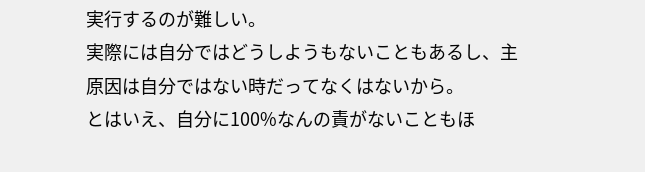実行するのが難しい。
実際には自分ではどうしようもないこともあるし、主原因は自分ではない時だってなくはないから。
とはいえ、自分に100%なんの責がないこともほ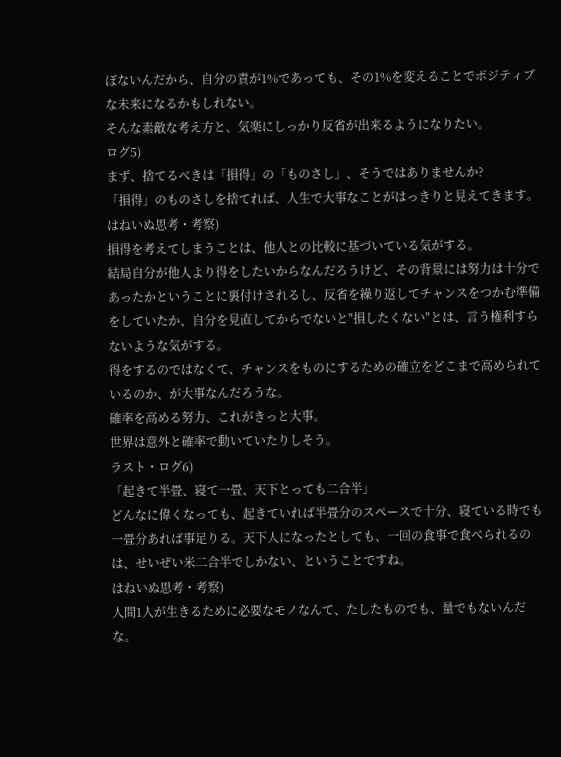ぼないんだから、自分の責が1%であっても、その1%を変えることでポジティブな未来になるかもしれない。
そんな素敵な考え方と、気楽にしっかり反省が出来るようになりたい。
ログ5)
まず、捨てるべきは「損得」の「ものさし」、そうではありませんか?
「損得」のものさしを捨てれば、人生で大事なことがはっきりと見えてきます。
はねいぬ思考・考察)
損得を考えてしまうことは、他人との比較に基づいている気がする。
結局自分が他人より得をしたいからなんだろうけど、その背景には努力は十分であったかということに裏付けされるし、反省を繰り返してチャンスをつかむ準備をしていたか、自分を見直してからでないと"損したくない"とは、言う権利すらないような気がする。
得をするのではなくて、チャンスをものにするための確立をどこまで高められているのか、が大事なんだろうな。
確率を高める努力、これがきっと大事。
世界は意外と確率で動いていたりしそう。
ラスト・ログ6)
「起きて半畳、寝て一畳、天下とっても二合半」
どんなに偉くなっても、起きていれば半畳分のスペースで十分、寝ている時でも一畳分あれば事足りる。天下人になったとしても、一回の食事で食べられるのは、せいぜい米二合半でしかない、ということですね。
はねいぬ思考・考察)
人間1人が生きるために必要なモノなんて、たしたものでも、量でもないんだな。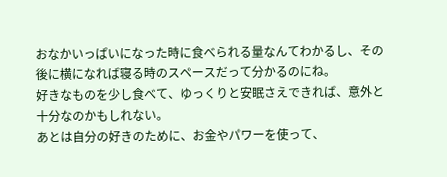おなかいっぱいになった時に食べられる量なんてわかるし、その後に横になれば寝る時のスペースだって分かるのにね。
好きなものを少し食べて、ゆっくりと安眠さえできれば、意外と十分なのかもしれない。
あとは自分の好きのために、お金やパワーを使って、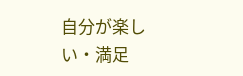自分が楽しい・満足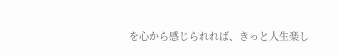を心から感じられれば、きっと人生楽し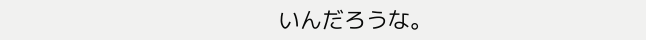いんだろうな。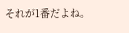それが1番だよね。